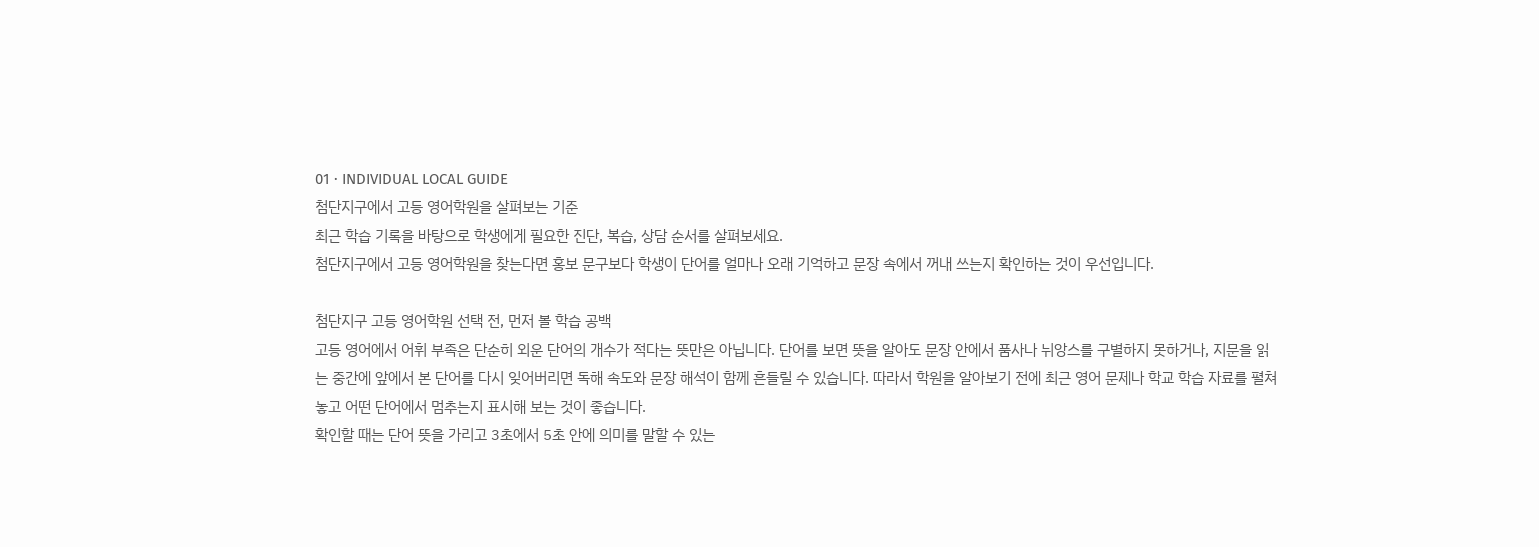01 · INDIVIDUAL LOCAL GUIDE
첨단지구에서 고등 영어학원을 살펴보는 기준
최근 학습 기록을 바탕으로 학생에게 필요한 진단, 복습, 상담 순서를 살펴보세요.
첨단지구에서 고등 영어학원을 찾는다면 홍보 문구보다 학생이 단어를 얼마나 오래 기억하고 문장 속에서 꺼내 쓰는지 확인하는 것이 우선입니다.

첨단지구 고등 영어학원 선택 전, 먼저 볼 학습 공백
고등 영어에서 어휘 부족은 단순히 외운 단어의 개수가 적다는 뜻만은 아닙니다. 단어를 보면 뜻을 알아도 문장 안에서 품사나 뉘앙스를 구별하지 못하거나, 지문을 읽는 중간에 앞에서 본 단어를 다시 잊어버리면 독해 속도와 문장 해석이 함께 흔들릴 수 있습니다. 따라서 학원을 알아보기 전에 최근 영어 문제나 학교 학습 자료를 펼쳐 놓고 어떤 단어에서 멈추는지 표시해 보는 것이 좋습니다.
확인할 때는 단어 뜻을 가리고 3초에서 5초 안에 의미를 말할 수 있는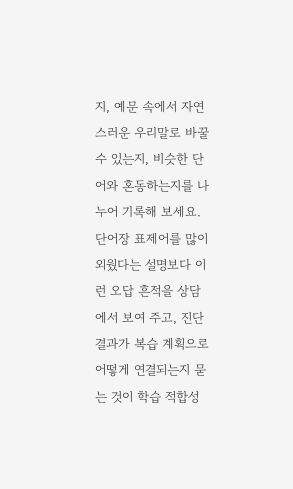지, 예문 속에서 자연스러운 우리말로 바꿀 수 있는지, 비슷한 단어와 혼동하는지를 나누어 기록해 보세요. 단어장 표제어를 많이 외웠다는 설명보다 이런 오답 흔적을 상담에서 보여 주고, 진단 결과가 복습 계획으로 어떻게 연결되는지 묻는 것이 학습 적합성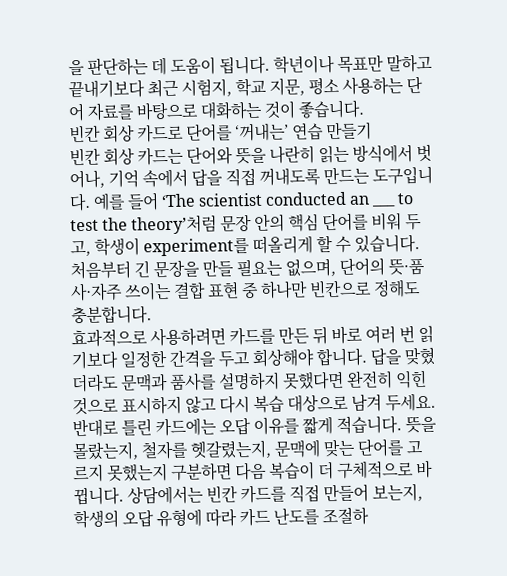을 판단하는 데 도움이 됩니다. 학년이나 목표만 말하고 끝내기보다 최근 시험지, 학교 지문, 평소 사용하는 단어 자료를 바탕으로 대화하는 것이 좋습니다.
빈칸 회상 카드로 단어를 ‘꺼내는’ 연습 만들기
빈칸 회상 카드는 단어와 뜻을 나란히 읽는 방식에서 벗어나, 기억 속에서 답을 직접 꺼내도록 만드는 도구입니다. 예를 들어 ‘The scientist conducted an ___ to test the theory’처럼 문장 안의 핵심 단어를 비워 두고, 학생이 experiment를 떠올리게 할 수 있습니다. 처음부터 긴 문장을 만들 필요는 없으며, 단어의 뜻·품사·자주 쓰이는 결합 표현 중 하나만 빈칸으로 정해도 충분합니다.
효과적으로 사용하려면 카드를 만든 뒤 바로 여러 번 읽기보다 일정한 간격을 두고 회상해야 합니다. 답을 맞혔더라도 문맥과 품사를 설명하지 못했다면 완전히 익힌 것으로 표시하지 않고 다시 복습 대상으로 남겨 두세요. 반대로 틀린 카드에는 오답 이유를 짧게 적습니다. 뜻을 몰랐는지, 철자를 헷갈렸는지, 문맥에 맞는 단어를 고르지 못했는지 구분하면 다음 복습이 더 구체적으로 바뀝니다. 상담에서는 빈칸 카드를 직접 만들어 보는지, 학생의 오답 유형에 따라 카드 난도를 조절하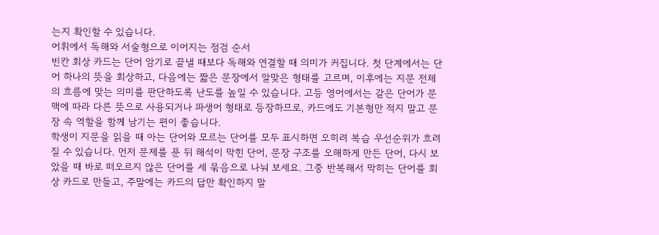는지 확인할 수 있습니다.
어휘에서 독해와 서술형으로 이어지는 점검 순서
빈칸 회상 카드는 단어 암기로 끝낼 때보다 독해와 연결할 때 의미가 커집니다. 첫 단계에서는 단어 하나의 뜻을 회상하고, 다음에는 짧은 문장에서 알맞은 형태를 고르며, 이후에는 지문 전체의 흐름에 맞는 의미를 판단하도록 난도를 높일 수 있습니다. 고등 영어에서는 같은 단어가 문맥에 따라 다른 뜻으로 사용되거나 파생어 형태로 등장하므로, 카드에도 기본형만 적지 말고 문장 속 역할을 함께 남기는 편이 좋습니다.
학생이 지문을 읽을 때 아는 단어와 모르는 단어를 모두 표시하면 오히려 복습 우선순위가 흐려질 수 있습니다. 먼저 문제를 푼 뒤 해석이 막힌 단어, 문장 구조를 오해하게 만든 단어, 다시 보았을 때 바로 떠오르지 않은 단어를 세 묶음으로 나눠 보세요. 그중 반복해서 막히는 단어를 회상 카드로 만들고, 주말에는 카드의 답만 확인하지 말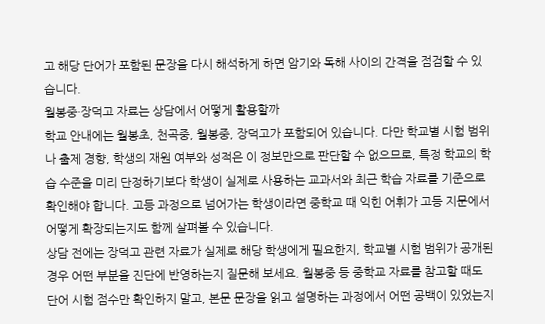고 해당 단어가 포함된 문장을 다시 해석하게 하면 암기와 독해 사이의 간격을 점검할 수 있습니다.
월봉중·장덕고 자료는 상담에서 어떻게 활용할까
학교 안내에는 월봉초, 천곡중, 월봉중, 장덕고가 포함되어 있습니다. 다만 학교별 시험 범위나 출제 경향, 학생의 재원 여부와 성적은 이 정보만으로 판단할 수 없으므로, 특정 학교의 학습 수준을 미리 단정하기보다 학생이 실제로 사용하는 교과서와 최근 학습 자료를 기준으로 확인해야 합니다. 고등 과정으로 넘어가는 학생이라면 중학교 때 익힌 어휘가 고등 지문에서 어떻게 확장되는지도 함께 살펴볼 수 있습니다.
상담 전에는 장덕고 관련 자료가 실제로 해당 학생에게 필요한지, 학교별 시험 범위가 공개된 경우 어떤 부분을 진단에 반영하는지 질문해 보세요. 월봉중 등 중학교 자료를 참고할 때도 단어 시험 점수만 확인하지 말고, 본문 문장을 읽고 설명하는 과정에서 어떤 공백이 있었는지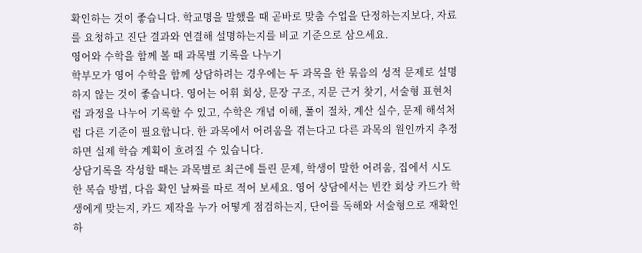확인하는 것이 좋습니다. 학교명을 말했을 때 곧바로 맞춤 수업을 단정하는지보다, 자료를 요청하고 진단 결과와 연결해 설명하는지를 비교 기준으로 삼으세요.
영어와 수학을 함께 볼 때 과목별 기록을 나누기
학부모가 영어 수학을 함께 상담하려는 경우에는 두 과목을 한 묶음의 성적 문제로 설명하지 않는 것이 좋습니다. 영어는 어휘 회상, 문장 구조, 지문 근거 찾기, 서술형 표현처럼 과정을 나누어 기록할 수 있고, 수학은 개념 이해, 풀이 절차, 계산 실수, 문제 해석처럼 다른 기준이 필요합니다. 한 과목에서 어려움을 겪는다고 다른 과목의 원인까지 추정하면 실제 학습 계획이 흐려질 수 있습니다.
상담기록을 작성할 때는 과목별로 최근에 틀린 문제, 학생이 말한 어려움, 집에서 시도한 복습 방법, 다음 확인 날짜를 따로 적어 보세요. 영어 상담에서는 빈칸 회상 카드가 학생에게 맞는지, 카드 제작을 누가 어떻게 점검하는지, 단어를 독해와 서술형으로 재확인하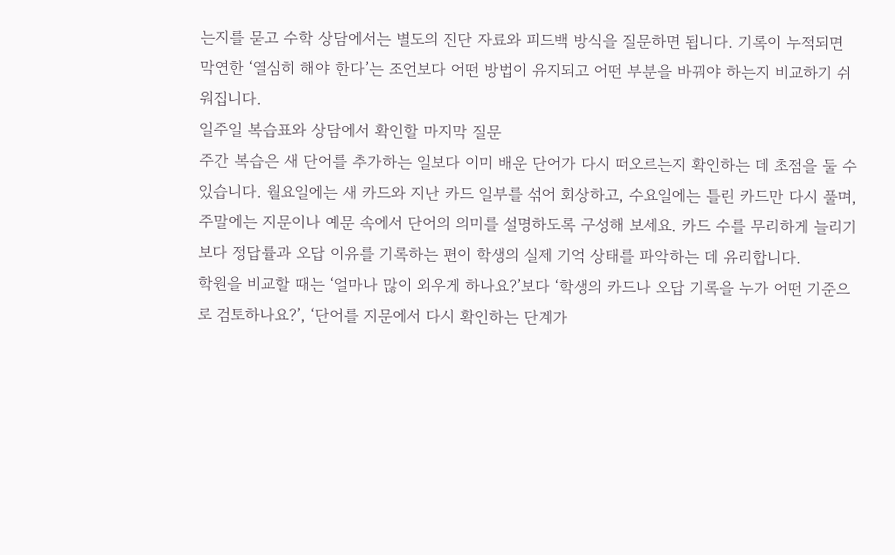는지를 묻고 수학 상담에서는 별도의 진단 자료와 피드백 방식을 질문하면 됩니다. 기록이 누적되면 막연한 ‘열심히 해야 한다’는 조언보다 어떤 방법이 유지되고 어떤 부분을 바꿔야 하는지 비교하기 쉬워집니다.
일주일 복습표와 상담에서 확인할 마지막 질문
주간 복습은 새 단어를 추가하는 일보다 이미 배운 단어가 다시 떠오르는지 확인하는 데 초점을 둘 수 있습니다. 월요일에는 새 카드와 지난 카드 일부를 섞어 회상하고, 수요일에는 틀린 카드만 다시 풀며, 주말에는 지문이나 예문 속에서 단어의 의미를 설명하도록 구성해 보세요. 카드 수를 무리하게 늘리기보다 정답률과 오답 이유를 기록하는 편이 학생의 실제 기억 상태를 파악하는 데 유리합니다.
학원을 비교할 때는 ‘얼마나 많이 외우게 하나요?’보다 ‘학생의 카드나 오답 기록을 누가 어떤 기준으로 검토하나요?’, ‘단어를 지문에서 다시 확인하는 단계가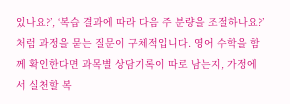있나요?’, ‘복습 결과에 따라 다음 주 분량을 조절하나요?’처럼 과정을 묻는 질문이 구체적입니다. 영어 수학을 함께 확인한다면 과목별 상담기록이 따로 남는지, 가정에서 실천할 복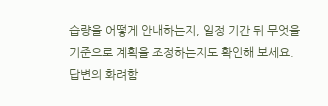습량을 어떻게 안내하는지, 일정 기간 뒤 무엇을 기준으로 계획을 조정하는지도 확인해 보세요. 답변의 화려함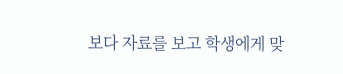보다 자료를 보고 학생에게 맞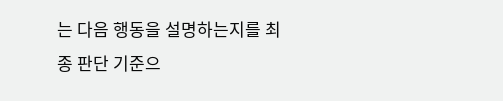는 다음 행동을 설명하는지를 최종 판단 기준으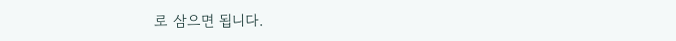로 삼으면 됩니다.